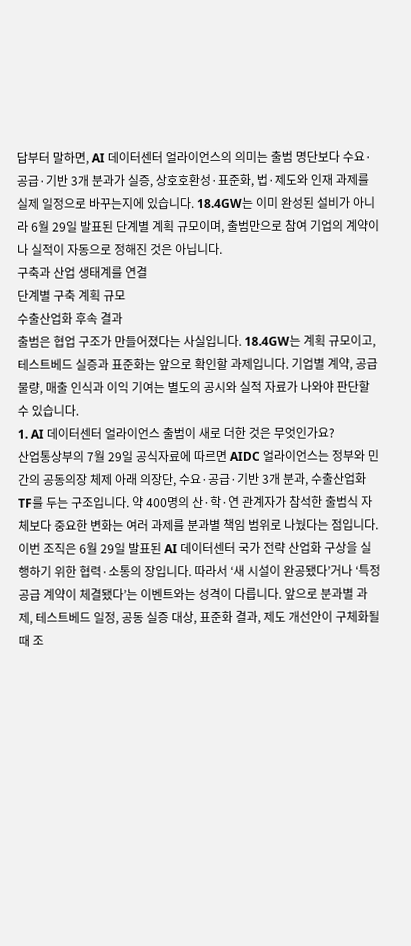답부터 말하면, AI 데이터센터 얼라이언스의 의미는 출범 명단보다 수요·공급·기반 3개 분과가 실증, 상호호환성·표준화, 법·제도와 인재 과제를 실제 일정으로 바꾸는지에 있습니다. 18.4GW는 이미 완성된 설비가 아니라 6월 29일 발표된 단계별 계획 규모이며, 출범만으로 참여 기업의 계약이나 실적이 자동으로 정해진 것은 아닙니다.
구축과 산업 생태계를 연결
단계별 구축 계획 규모
수출산업화 후속 결과
출범은 협업 구조가 만들어졌다는 사실입니다. 18.4GW는 계획 규모이고, 테스트베드 실증과 표준화는 앞으로 확인할 과제입니다. 기업별 계약, 공급 물량, 매출 인식과 이익 기여는 별도의 공시와 실적 자료가 나와야 판단할 수 있습니다.
1. AI 데이터센터 얼라이언스 출범이 새로 더한 것은 무엇인가요?
산업통상부의 7월 29일 공식자료에 따르면 AIDC 얼라이언스는 정부와 민간의 공동의장 체제 아래 의장단, 수요·공급·기반 3개 분과, 수출산업화 TF를 두는 구조입니다. 약 400명의 산·학·연 관계자가 참석한 출범식 자체보다 중요한 변화는 여러 과제를 분과별 책임 범위로 나눴다는 점입니다.
이번 조직은 6월 29일 발표된 AI 데이터센터 국가 전략 산업화 구상을 실행하기 위한 협력·소통의 장입니다. 따라서 ‘새 시설이 완공됐다’거나 ‘특정 공급 계약이 체결됐다’는 이벤트와는 성격이 다릅니다. 앞으로 분과별 과제, 테스트베드 일정, 공동 실증 대상, 표준화 결과, 제도 개선안이 구체화될 때 조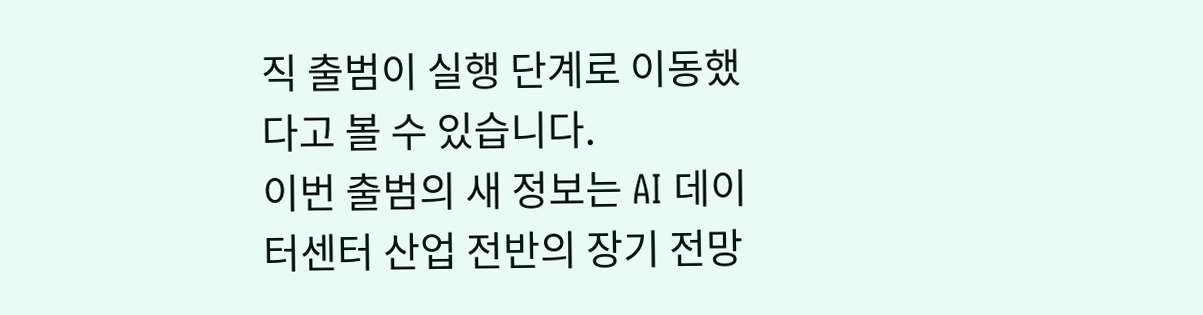직 출범이 실행 단계로 이동했다고 볼 수 있습니다.
이번 출범의 새 정보는 AI 데이터센터 산업 전반의 장기 전망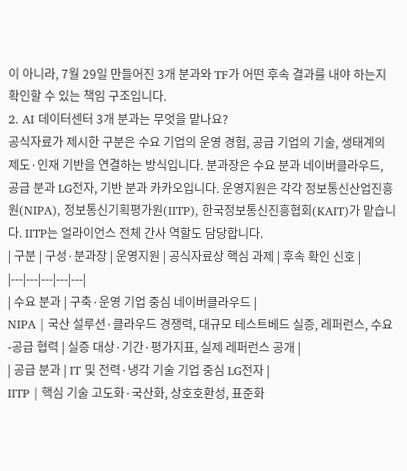이 아니라, 7월 29일 만들어진 3개 분과와 TF가 어떤 후속 결과를 내야 하는지 확인할 수 있는 책임 구조입니다.
2. AI 데이터센터 3개 분과는 무엇을 맡나요?
공식자료가 제시한 구분은 수요 기업의 운영 경험, 공급 기업의 기술, 생태계의 제도·인재 기반을 연결하는 방식입니다. 분과장은 수요 분과 네이버클라우드, 공급 분과 LG전자, 기반 분과 카카오입니다. 운영지원은 각각 정보통신산업진흥원(NIPA), 정보통신기획평가원(IITP), 한국정보통신진흥협회(KAIT)가 맡습니다. IITP는 얼라이언스 전체 간사 역할도 담당합니다.
| 구분 | 구성·분과장 | 운영지원 | 공식자료상 핵심 과제 | 후속 확인 신호 |
|---|---|---|---|---|
| 수요 분과 | 구축·운영 기업 중심 네이버클라우드 |
NIPA | 국산 설루션·클라우드 경쟁력, 대규모 테스트베드 실증, 레퍼런스, 수요-공급 협력 | 실증 대상·기간·평가지표, 실제 레퍼런스 공개 |
| 공급 분과 | IT 및 전력·냉각 기술 기업 중심 LG전자 |
IITP | 핵심 기술 고도화·국산화, 상호호환성, 표준화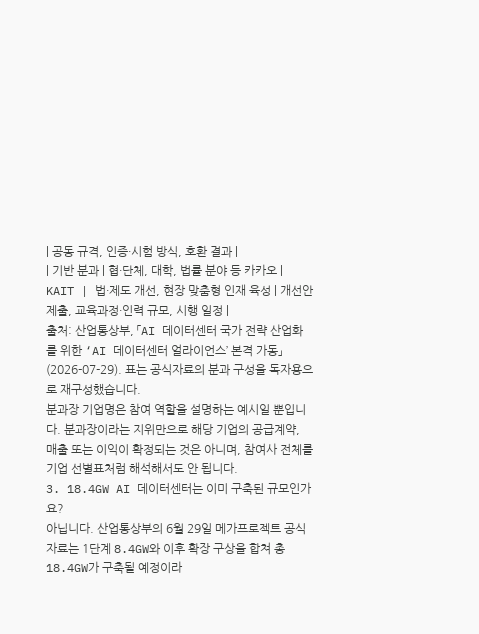| 공동 규격, 인증·시험 방식, 호환 결과 |
| 기반 분과 | 협·단체, 대학, 법률 분야 등 카카오 |
KAIT | 법·제도 개선, 현장 맞춤형 인재 육성 | 개선안 제출, 교육과정·인력 규모, 시행 일정 |
출처: 산업통상부, 「AI 데이터센터 국가 전략 산업화를 위한 ‘AI 데이터센터 얼라이언스’ 본격 가동」(2026-07-29). 표는 공식자료의 분과 구성을 독자용으로 재구성했습니다.
분과장 기업명은 참여 역할을 설명하는 예시일 뿐입니다. 분과장이라는 지위만으로 해당 기업의 공급계약, 매출 또는 이익이 확정되는 것은 아니며, 참여사 전체를 기업 선별표처럼 해석해서도 안 됩니다.
3. 18.4GW AI 데이터센터는 이미 구축된 규모인가요?
아닙니다. 산업통상부의 6월 29일 메가프로젝트 공식자료는 1단계 8.4GW와 이후 확장 구상을 합쳐 총 18.4GW가 구축될 예정이라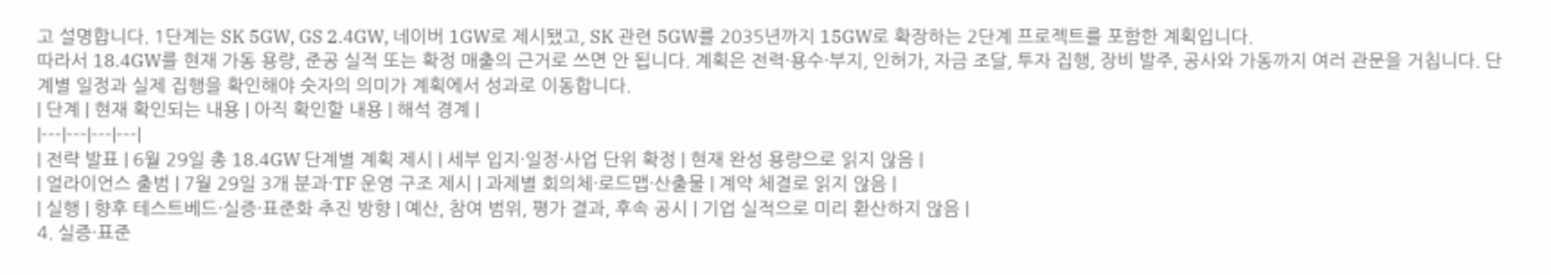고 설명합니다. 1단계는 SK 5GW, GS 2.4GW, 네이버 1GW로 제시됐고, SK 관련 5GW를 2035년까지 15GW로 확장하는 2단계 프로젝트를 포함한 계획입니다.
따라서 18.4GW를 현재 가동 용량, 준공 실적 또는 확정 매출의 근거로 쓰면 안 됩니다. 계획은 전력·용수·부지, 인허가, 자금 조달, 투자 집행, 장비 발주, 공사와 가동까지 여러 관문을 거칩니다. 단계별 일정과 실제 집행을 확인해야 숫자의 의미가 계획에서 성과로 이동합니다.
| 단계 | 현재 확인되는 내용 | 아직 확인할 내용 | 해석 경계 |
|---|---|---|---|
| 전략 발표 | 6월 29일 총 18.4GW 단계별 계획 제시 | 세부 입지·일정·사업 단위 확정 | 현재 완성 용량으로 읽지 않음 |
| 얼라이언스 출범 | 7월 29일 3개 분과·TF 운영 구조 제시 | 과제별 회의체·로드맵·산출물 | 계약 체결로 읽지 않음 |
| 실행 | 향후 테스트베드·실증·표준화 추진 방향 | 예산, 참여 범위, 평가 결과, 후속 공시 | 기업 실적으로 미리 환산하지 않음 |
4. 실증·표준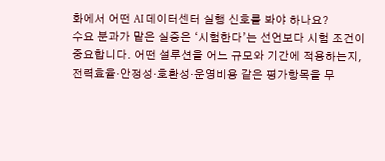화에서 어떤 AI 데이터센터 실행 신호를 봐야 하나요?
수요 분과가 맡은 실증은 ‘시험한다’는 선언보다 시험 조건이 중요합니다. 어떤 설루션을 어느 규모와 기간에 적용하는지, 전력효율·안정성·호환성·운영비용 같은 평가항목을 무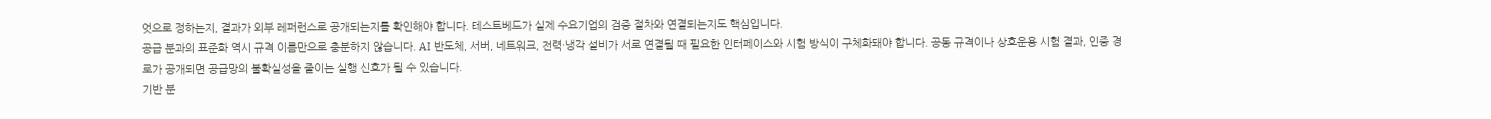엇으로 정하는지, 결과가 외부 레퍼런스로 공개되는지를 확인해야 합니다. 테스트베드가 실제 수요기업의 검증 절차와 연결되는지도 핵심입니다.
공급 분과의 표준화 역시 규격 이름만으로 충분하지 않습니다. AI 반도체, 서버, 네트워크, 전력·냉각 설비가 서로 연결될 때 필요한 인터페이스와 시험 방식이 구체화돼야 합니다. 공동 규격이나 상호운용 시험 결과, 인증 경로가 공개되면 공급망의 불확실성을 줄이는 실행 신호가 될 수 있습니다.
기반 분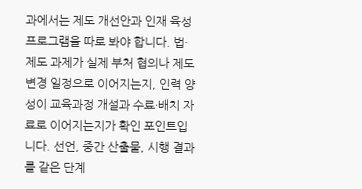과에서는 제도 개선안과 인재 육성 프로그램을 따로 봐야 합니다. 법·제도 과제가 실제 부처 협의나 제도 변경 일정으로 이어지는지, 인력 양성이 교육과정 개설과 수료·배치 자료로 이어지는지가 확인 포인트입니다. 선언, 중간 산출물, 시행 결과를 같은 단계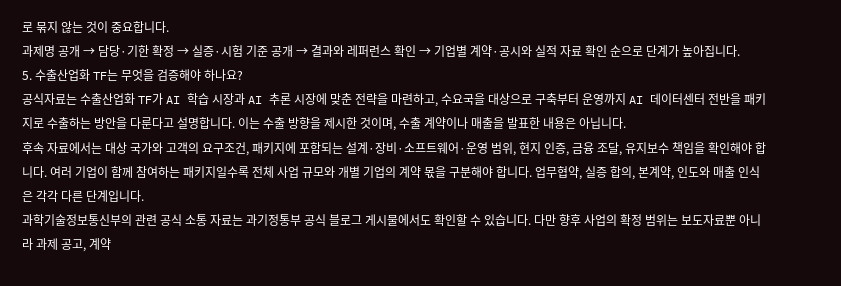로 묶지 않는 것이 중요합니다.
과제명 공개 → 담당·기한 확정 → 실증·시험 기준 공개 → 결과와 레퍼런스 확인 → 기업별 계약·공시와 실적 자료 확인 순으로 단계가 높아집니다.
5. 수출산업화 TF는 무엇을 검증해야 하나요?
공식자료는 수출산업화 TF가 AI 학습 시장과 AI 추론 시장에 맞춘 전략을 마련하고, 수요국을 대상으로 구축부터 운영까지 AI 데이터센터 전반을 패키지로 수출하는 방안을 다룬다고 설명합니다. 이는 수출 방향을 제시한 것이며, 수출 계약이나 매출을 발표한 내용은 아닙니다.
후속 자료에서는 대상 국가와 고객의 요구조건, 패키지에 포함되는 설계·장비·소프트웨어·운영 범위, 현지 인증, 금융 조달, 유지보수 책임을 확인해야 합니다. 여러 기업이 함께 참여하는 패키지일수록 전체 사업 규모와 개별 기업의 계약 몫을 구분해야 합니다. 업무협약, 실증 합의, 본계약, 인도와 매출 인식은 각각 다른 단계입니다.
과학기술정보통신부의 관련 공식 소통 자료는 과기정통부 공식 블로그 게시물에서도 확인할 수 있습니다. 다만 향후 사업의 확정 범위는 보도자료뿐 아니라 과제 공고, 계약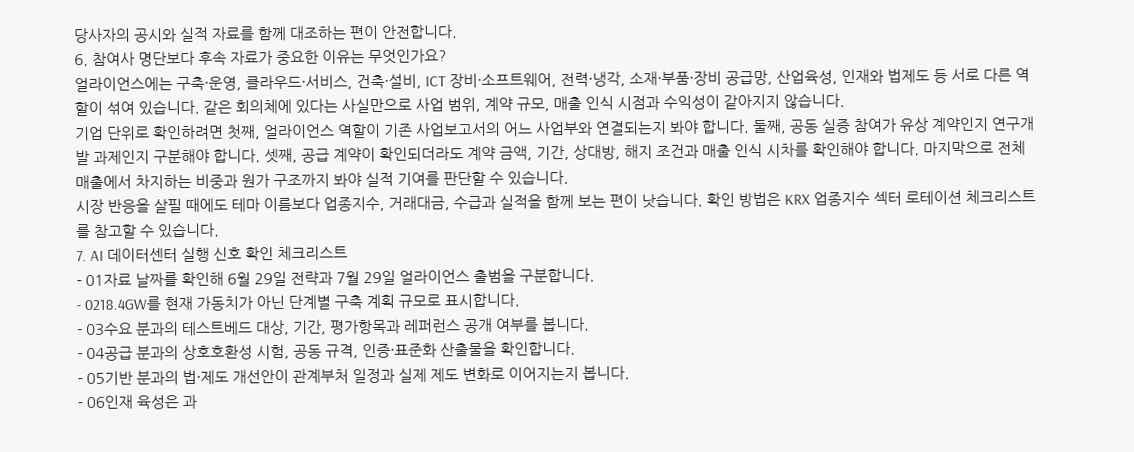당사자의 공시와 실적 자료를 함께 대조하는 편이 안전합니다.
6. 참여사 명단보다 후속 자료가 중요한 이유는 무엇인가요?
얼라이언스에는 구축·운영, 클라우드·서비스, 건축·설비, ICT 장비·소프트웨어, 전력·냉각, 소재·부품·장비 공급망, 산업육성, 인재와 법제도 등 서로 다른 역할이 섞여 있습니다. 같은 회의체에 있다는 사실만으로 사업 범위, 계약 규모, 매출 인식 시점과 수익성이 같아지지 않습니다.
기업 단위로 확인하려면 첫째, 얼라이언스 역할이 기존 사업보고서의 어느 사업부와 연결되는지 봐야 합니다. 둘째, 공동 실증 참여가 유상 계약인지 연구개발 과제인지 구분해야 합니다. 셋째, 공급 계약이 확인되더라도 계약 금액, 기간, 상대방, 해지 조건과 매출 인식 시차를 확인해야 합니다. 마지막으로 전체 매출에서 차지하는 비중과 원가 구조까지 봐야 실적 기여를 판단할 수 있습니다.
시장 반응을 살필 때에도 테마 이름보다 업종지수, 거래대금, 수급과 실적을 함께 보는 편이 낫습니다. 확인 방법은 KRX 업종지수 섹터 로테이션 체크리스트를 참고할 수 있습니다.
7. AI 데이터센터 실행 신호 확인 체크리스트
- 01자료 날짜를 확인해 6월 29일 전략과 7월 29일 얼라이언스 출범을 구분합니다.
- 0218.4GW를 현재 가동치가 아닌 단계별 구축 계획 규모로 표시합니다.
- 03수요 분과의 테스트베드 대상, 기간, 평가항목과 레퍼런스 공개 여부를 봅니다.
- 04공급 분과의 상호호환성 시험, 공동 규격, 인증·표준화 산출물을 확인합니다.
- 05기반 분과의 법·제도 개선안이 관계부처 일정과 실제 제도 변화로 이어지는지 봅니다.
- 06인재 육성은 과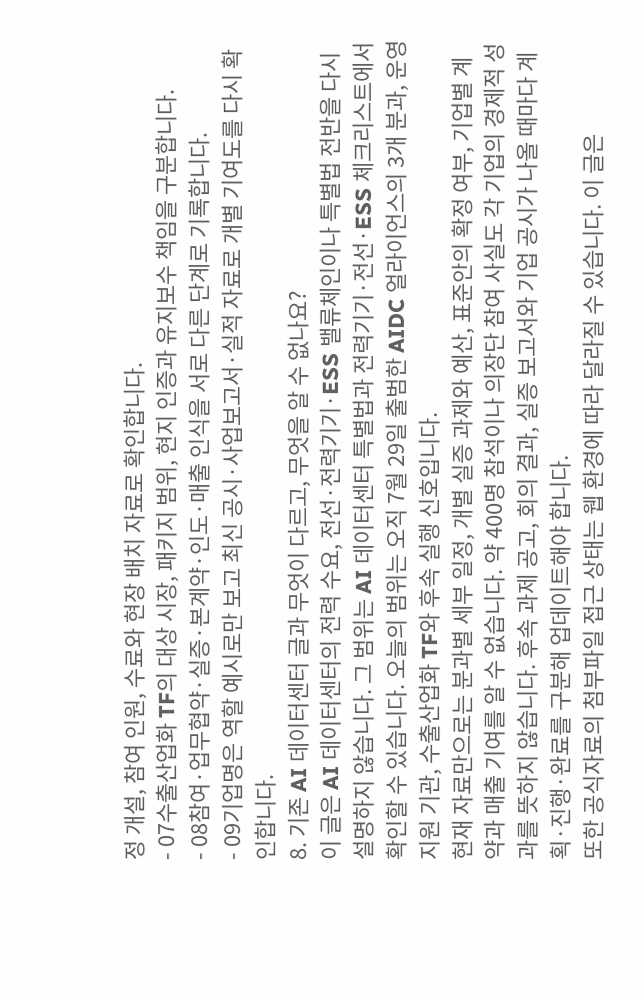정 개설, 참여 인원, 수료와 현장 배치 자료로 확인합니다.
- 07수출산업화 TF의 대상 시장, 패키지 범위, 현지 인증과 유지보수 책임을 구분합니다.
- 08참여·업무협약·실증·본계약·인도·매출 인식을 서로 다른 단계로 기록합니다.
- 09기업명은 역할 예시로만 보고 최신 공시·사업보고서·실적 자료로 개별 기여도를 다시 확인합니다.
8. 기존 AI 데이터센터 글과 무엇이 다르고, 무엇을 알 수 없나요?
이 글은 AI 데이터센터의 전력 수요, 전선·전력기기·ESS 밸류체인이나 특별법 전반을 다시 설명하지 않습니다. 그 범위는 AI 데이터센터 특별법과 전력기기·전선·ESS 체크리스트에서 확인할 수 있습니다. 오늘의 범위는 오직 7월 29일 출범한 AIDC 얼라이언스의 3개 분과, 운영지원 기관, 수출산업화 TF와 후속 실행 신호입니다.
현재 자료만으로는 분과별 세부 일정, 개별 실증 과제와 예산, 표준안의 확정 여부, 기업별 계약과 매출 기여를 알 수 없습니다. 약 400명 참석이나 의장단 참여 사실도 각 기업의 경제적 성과를 뜻하지 않습니다. 후속 과제 공고, 회의 결과, 실증 보고서와 기업 공시가 나올 때마다 계획·진행·완료를 구분해 업데이트해야 합니다.
또한 공식자료의 첨부파일 접근 상태는 웹 환경에 따라 달라질 수 있습니다. 이 글은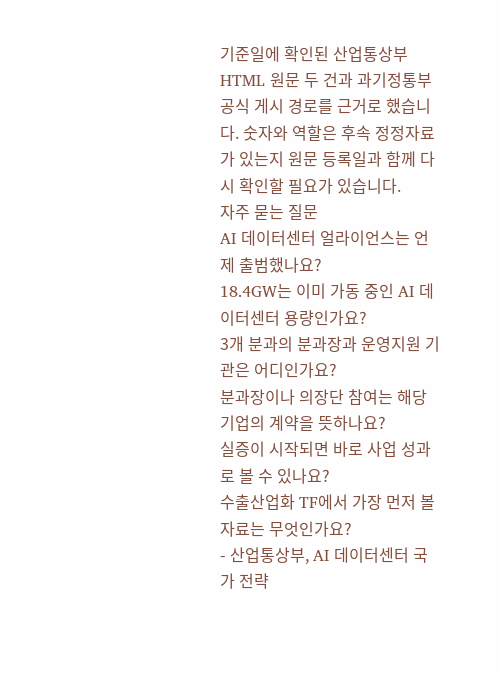기준일에 확인된 산업통상부 HTML 원문 두 건과 과기정통부 공식 게시 경로를 근거로 했습니다. 숫자와 역할은 후속 정정자료가 있는지 원문 등록일과 함께 다시 확인할 필요가 있습니다.
자주 묻는 질문
AI 데이터센터 얼라이언스는 언제 출범했나요?
18.4GW는 이미 가동 중인 AI 데이터센터 용량인가요?
3개 분과의 분과장과 운영지원 기관은 어디인가요?
분과장이나 의장단 참여는 해당 기업의 계약을 뜻하나요?
실증이 시작되면 바로 사업 성과로 볼 수 있나요?
수출산업화 TF에서 가장 먼저 볼 자료는 무엇인가요?
- 산업통상부, AI 데이터센터 국가 전략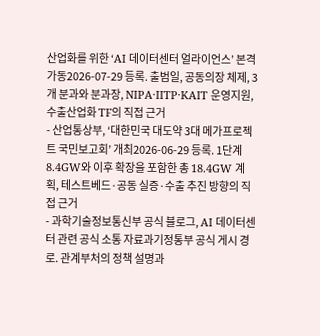산업화를 위한 ‘AI 데이터센터 얼라이언스’ 본격 가동2026-07-29 등록. 출범일, 공동의장 체제, 3개 분과와 분과장, NIPA·IITP·KAIT 운영지원, 수출산업화 TF의 직접 근거
- 산업통상부, ‘대한민국 대도약 3대 메가프로젝트 국민보고회’ 개최2026-06-29 등록. 1단계 8.4GW와 이후 확장을 포함한 총 18.4GW 계획, 테스트베드·공동 실증·수출 추진 방향의 직접 근거
- 과학기술정보통신부 공식 블로그, AI 데이터센터 관련 공식 소통 자료과기정통부 공식 게시 경로. 관계부처의 정책 설명과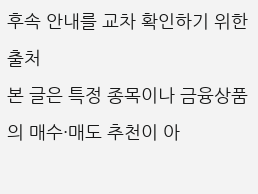후속 안내를 교차 확인하기 위한 출처
본 글은 특정 종목이나 금융상품의 매수·매도 추천이 아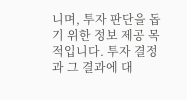니며, 투자 판단을 돕기 위한 정보 제공 목적입니다. 투자 결정과 그 결과에 대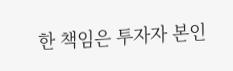한 책임은 투자자 본인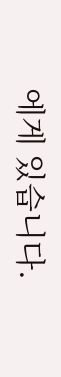에게 있습니다.